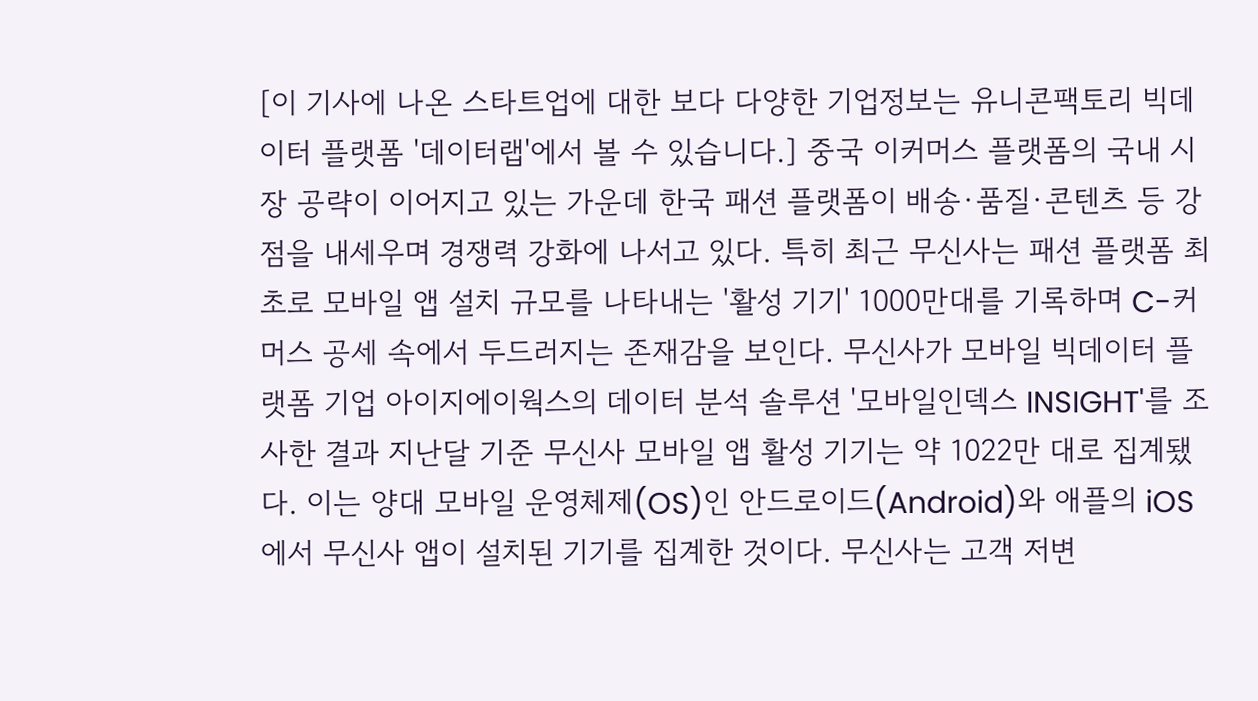[이 기사에 나온 스타트업에 대한 보다 다양한 기업정보는 유니콘팩토리 빅데이터 플랫폼 '데이터랩'에서 볼 수 있습니다.] 중국 이커머스 플랫폼의 국내 시장 공략이 이어지고 있는 가운데 한국 패션 플랫폼이 배송·품질·콘텐츠 등 강점을 내세우며 경쟁력 강화에 나서고 있다. 특히 최근 무신사는 패션 플랫폼 최초로 모바일 앱 설치 규모를 나타내는 '활성 기기' 1000만대를 기록하며 C-커머스 공세 속에서 두드러지는 존재감을 보인다. 무신사가 모바일 빅데이터 플랫폼 기업 아이지에이웍스의 데이터 분석 솔루션 '모바일인덱스 INSIGHT'를 조사한 결과 지난달 기준 무신사 모바일 앱 활성 기기는 약 1022만 대로 집계됐다. 이는 양대 모바일 운영체제(OS)인 안드로이드(Android)와 애플의 iOS에서 무신사 앱이 설치된 기기를 집계한 것이다. 무신사는 고객 저변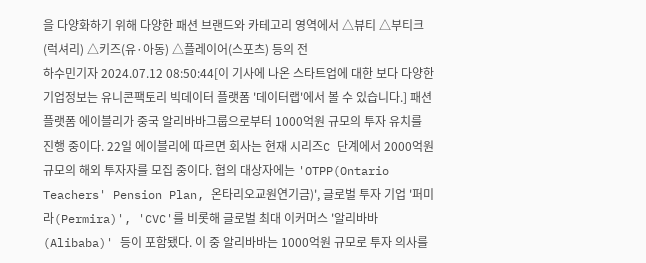을 다양화하기 위해 다양한 패션 브랜드와 카테고리 영역에서 △뷰티 △부티크(럭셔리) △키즈(유·아동) △플레이어(스포츠) 등의 전
하수민기자 2024.07.12 08:50:44[이 기사에 나온 스타트업에 대한 보다 다양한 기업정보는 유니콘팩토리 빅데이터 플랫폼 '데이터랩'에서 볼 수 있습니다.] 패션 플랫폼 에이블리가 중국 알리바바그룹으로부터 1000억원 규모의 투자 유치를 진행 중이다. 22일 에이블리에 따르면 회사는 현재 시리즈C 단계에서 2000억원 규모의 해외 투자자를 모집 중이다. 협의 대상자에는 'OTPP(Ontario Teachers' Pension Plan, 온타리오교원연기금)', 글로벌 투자 기업 '퍼미라(Permira)', 'CVC'를 비롯해 글로벌 최대 이커머스 '알리바바(Alibaba)' 등이 포함됐다. 이 중 알리바바는 1000억원 규모로 투자 의사를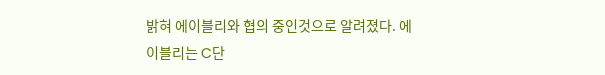밝혀 에이블리와 협의 중인것으로 알려졌다. 에이블리는 C단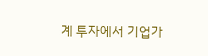계 투자에서 기업가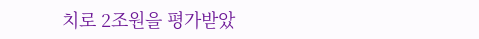치로 2조원을 평가받았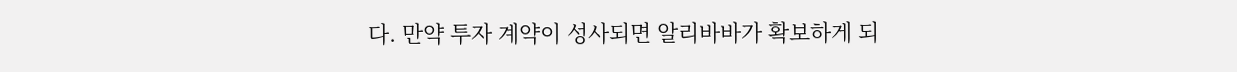다. 만약 투자 계약이 성사되면 알리바바가 확보하게 되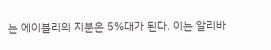는 에이블리의 지분은 5%대가 된다. 이는 알리바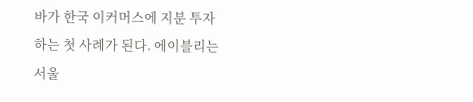바가 한국 이커머스에 지분 투자하는 첫 사례가 된다. 에이블리는 서울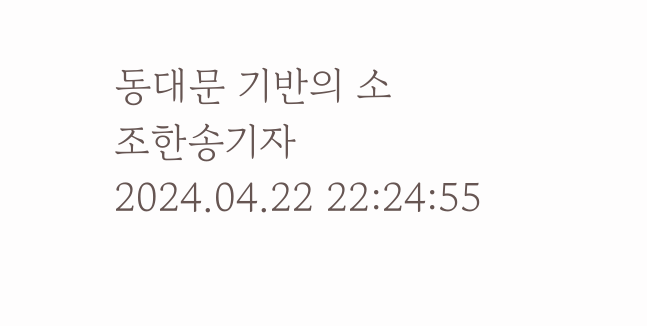동대문 기반의 소
조한송기자 2024.04.22 22:24:55